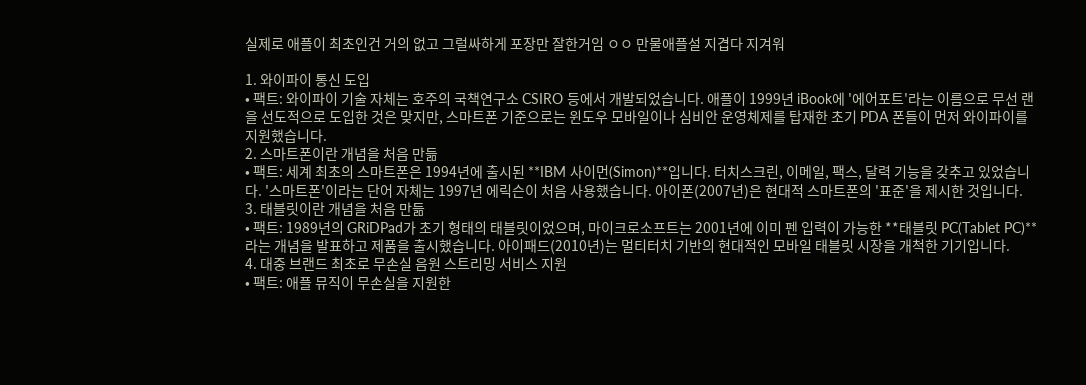실제로 애플이 최초인건 거의 없고 그럴싸하게 포장만 잘한거임 ㅇㅇ 만물애플설 지겹다 지겨워

1. 와이파이 통신 도입
• 팩트: 와이파이 기술 자체는 호주의 국책연구소 CSIRO 등에서 개발되었습니다. 애플이 1999년 iBook에 '에어포트'라는 이름으로 무선 랜을 선도적으로 도입한 것은 맞지만, 스마트폰 기준으로는 윈도우 모바일이나 심비안 운영체제를 탑재한 초기 PDA 폰들이 먼저 와이파이를 지원했습니다.
2. 스마트폰이란 개념을 처음 만듦
• 팩트: 세계 최초의 스마트폰은 1994년에 출시된 **IBM 사이먼(Simon)**입니다. 터치스크린, 이메일, 팩스, 달력 기능을 갖추고 있었습니다. '스마트폰'이라는 단어 자체는 1997년 에릭슨이 처음 사용했습니다. 아이폰(2007년)은 현대적 스마트폰의 '표준'을 제시한 것입니다.
3. 태블릿이란 개념을 처음 만듦
• 팩트: 1989년의 GRiDPad가 초기 형태의 태블릿이었으며, 마이크로소프트는 2001년에 이미 펜 입력이 가능한 **태블릿 PC(Tablet PC)**라는 개념을 발표하고 제품을 출시했습니다. 아이패드(2010년)는 멀티터치 기반의 현대적인 모바일 태블릿 시장을 개척한 기기입니다.
4. 대중 브랜드 최초로 무손실 음원 스트리밍 서비스 지원
• 팩트: 애플 뮤직이 무손실을 지원한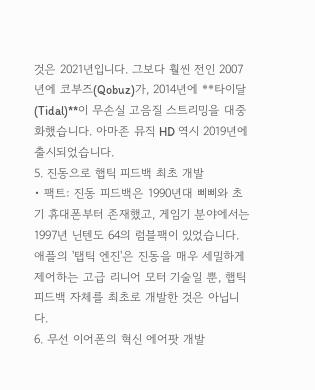것은 2021년입니다. 그보다 훨씬 전인 2007년에 코부즈(Qobuz)가, 2014년에 **타이달(Tidal)**이 무손실 고음질 스트리밍을 대중화했습니다. 아마존 뮤직 HD 역시 2019년에 출시되었습니다.
5. 진동으로 햅틱 피드백 최초 개발
• 팩트: 진동 피드백은 1990년대 삐삐와 초기 휴대폰부터 존재했고, 게임기 분야에서는 1997년 닌텐도 64의 럼블팩이 있었습니다. 애플의 '탭틱 엔진'은 진동을 매우 세밀하게 제어하는 고급 리니어 모터 기술일 뿐, 햅틱 피드백 자체를 최초로 개발한 것은 아닙니다.
6. 무선 이어폰의 혁신 에어팟 개발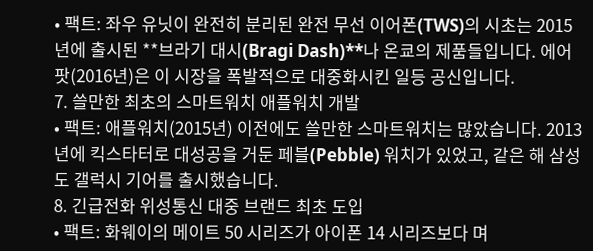• 팩트: 좌우 유닛이 완전히 분리된 완전 무선 이어폰(TWS)의 시초는 2015년에 출시된 **브라기 대시(Bragi Dash)**나 온쿄의 제품들입니다. 에어팟(2016년)은 이 시장을 폭발적으로 대중화시킨 일등 공신입니다.
7. 쓸만한 최초의 스마트워치 애플워치 개발
• 팩트: 애플워치(2015년) 이전에도 쓸만한 스마트워치는 많았습니다. 2013년에 킥스타터로 대성공을 거둔 페블(Pebble) 워치가 있었고, 같은 해 삼성도 갤럭시 기어를 출시했습니다.
8. 긴급전화 위성통신 대중 브랜드 최초 도입
• 팩트: 화웨이의 메이트 50 시리즈가 아이폰 14 시리즈보다 며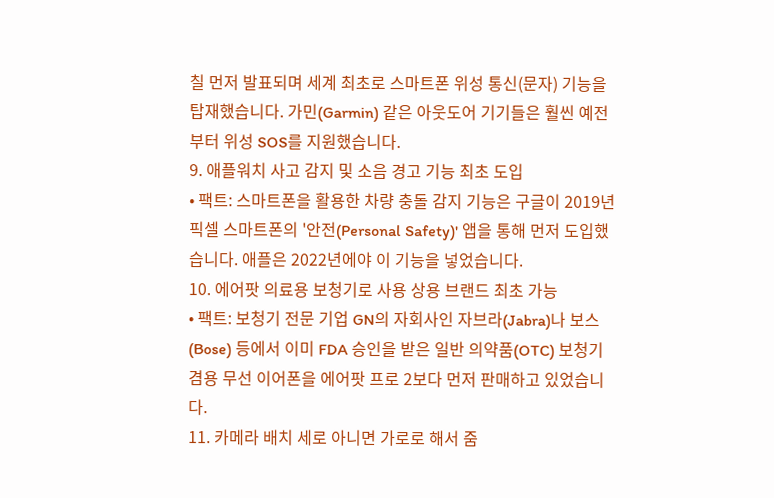칠 먼저 발표되며 세계 최초로 스마트폰 위성 통신(문자) 기능을 탑재했습니다. 가민(Garmin) 같은 아웃도어 기기들은 훨씬 예전부터 위성 SOS를 지원했습니다.
9. 애플워치 사고 감지 및 소음 경고 기능 최초 도입
• 팩트: 스마트폰을 활용한 차량 충돌 감지 기능은 구글이 2019년 픽셀 스마트폰의 '안전(Personal Safety)' 앱을 통해 먼저 도입했습니다. 애플은 2022년에야 이 기능을 넣었습니다.
10. 에어팟 의료용 보청기로 사용 상용 브랜드 최초 가능
• 팩트: 보청기 전문 기업 GN의 자회사인 자브라(Jabra)나 보스(Bose) 등에서 이미 FDA 승인을 받은 일반 의약품(OTC) 보청기 겸용 무선 이어폰을 에어팟 프로 2보다 먼저 판매하고 있었습니다.
11. 카메라 배치 세로 아니면 가로로 해서 줌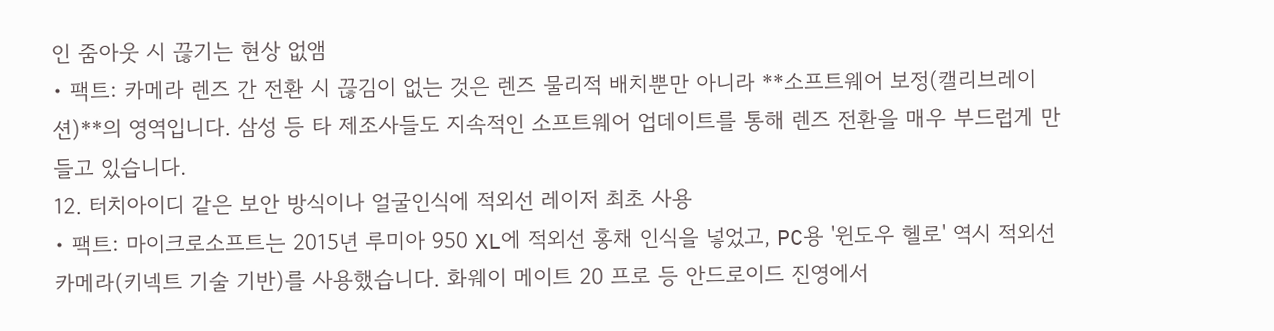인 줌아웃 시 끊기는 현상 없앰
• 팩트: 카메라 렌즈 간 전환 시 끊김이 없는 것은 렌즈 물리적 배치뿐만 아니라 **소프트웨어 보정(캘리브레이션)**의 영역입니다. 삼성 등 타 제조사들도 지속적인 소프트웨어 업데이트를 통해 렌즈 전환을 매우 부드럽게 만들고 있습니다.
12. 터치아이디 같은 보안 방식이나 얼굴인식에 적외선 레이저 최초 사용
• 팩트: 마이크로소프트는 2015년 루미아 950 XL에 적외선 홍채 인식을 넣었고, PC용 '윈도우 헬로' 역시 적외선 카메라(키넥트 기술 기반)를 사용했습니다. 화웨이 메이트 20 프로 등 안드로이드 진영에서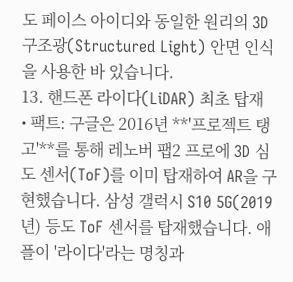도 페이스 아이디와 동일한 원리의 3D 구조광(Structured Light) 안면 인식을 사용한 바 있습니다.
13. 핸드폰 라이다(LiDAR) 최초 탑재
• 팩트: 구글은 2016년 **'프로젝트 탱고'**를 통해 레노버 팹2 프로에 3D 심도 센서(ToF)를 이미 탑재하여 AR을 구현했습니다. 삼성 갤럭시 S10 5G(2019년) 등도 ToF 센서를 탑재했습니다. 애플이 '라이다'라는 명칭과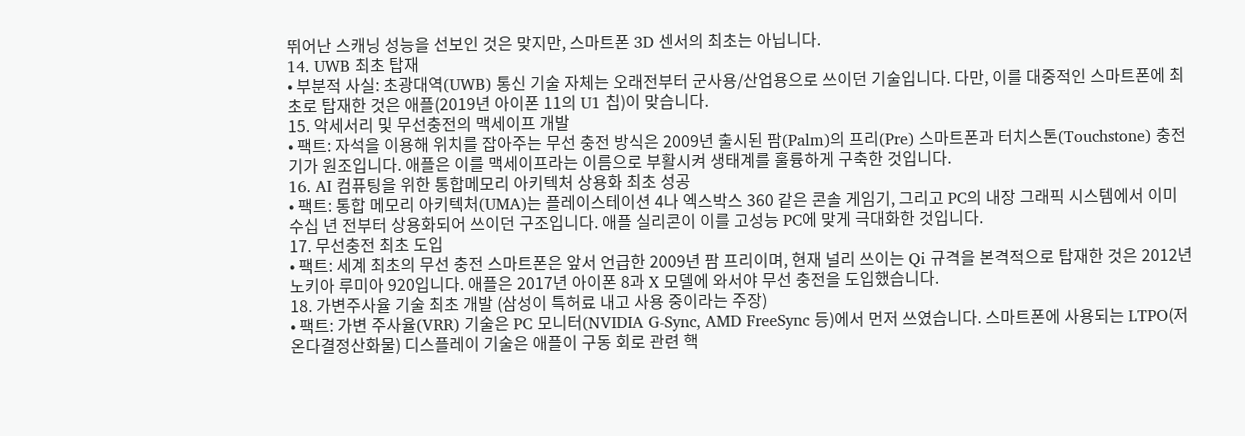뛰어난 스캐닝 성능을 선보인 것은 맞지만, 스마트폰 3D 센서의 최초는 아닙니다.
14. UWB 최초 탑재
• 부분적 사실: 초광대역(UWB) 통신 기술 자체는 오래전부터 군사용/산업용으로 쓰이던 기술입니다. 다만, 이를 대중적인 스마트폰에 최초로 탑재한 것은 애플(2019년 아이폰 11의 U1 칩)이 맞습니다.
15. 악세서리 및 무선충전의 맥세이프 개발
• 팩트: 자석을 이용해 위치를 잡아주는 무선 충전 방식은 2009년 출시된 팜(Palm)의 프리(Pre) 스마트폰과 터치스톤(Touchstone) 충전기가 원조입니다. 애플은 이를 맥세이프라는 이름으로 부활시켜 생태계를 훌륭하게 구축한 것입니다.
16. AI 컴퓨팅을 위한 통합메모리 아키텍처 상용화 최초 성공
• 팩트: 통합 메모리 아키텍처(UMA)는 플레이스테이션 4나 엑스박스 360 같은 콘솔 게임기, 그리고 PC의 내장 그래픽 시스템에서 이미 수십 년 전부터 상용화되어 쓰이던 구조입니다. 애플 실리콘이 이를 고성능 PC에 맞게 극대화한 것입니다.
17. 무선충전 최초 도입
• 팩트: 세계 최초의 무선 충전 스마트폰은 앞서 언급한 2009년 팜 프리이며, 현재 널리 쓰이는 Qi 규격을 본격적으로 탑재한 것은 2012년 노키아 루미아 920입니다. 애플은 2017년 아이폰 8과 X 모델에 와서야 무선 충전을 도입했습니다.
18. 가변주사율 기술 최초 개발 (삼성이 특허료 내고 사용 중이라는 주장)
• 팩트: 가변 주사율(VRR) 기술은 PC 모니터(NVIDIA G-Sync, AMD FreeSync 등)에서 먼저 쓰였습니다. 스마트폰에 사용되는 LTPO(저온다결정산화물) 디스플레이 기술은 애플이 구동 회로 관련 핵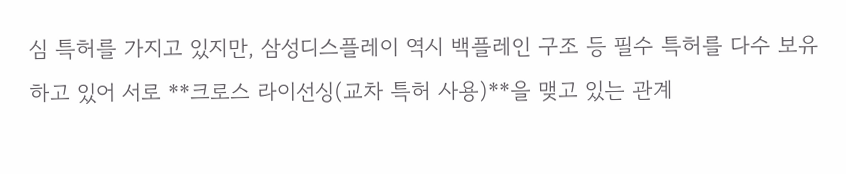심 특허를 가지고 있지만, 삼성디스플레이 역시 백플레인 구조 등 필수 특허를 다수 보유하고 있어 서로 **크로스 라이선싱(교차 특허 사용)**을 맺고 있는 관계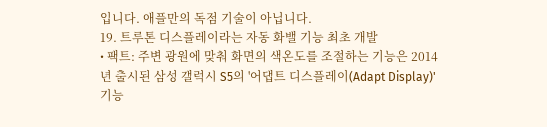입니다. 애플만의 독점 기술이 아닙니다.
19. 트루톤 디스플레이라는 자동 화밸 기능 최초 개발
• 팩트: 주변 광원에 맞춰 화면의 색온도를 조절하는 기능은 2014년 출시된 삼성 갤럭시 S5의 '어댑트 디스플레이(Adapt Display)' 기능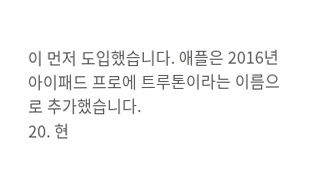이 먼저 도입했습니다. 애플은 2016년 아이패드 프로에 트루톤이라는 이름으로 추가했습니다.
20. 현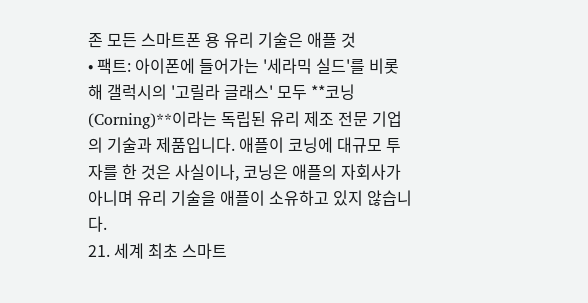존 모든 스마트폰 용 유리 기술은 애플 것
• 팩트: 아이폰에 들어가는 '세라믹 실드'를 비롯해 갤럭시의 '고릴라 글래스' 모두 **코닝(Corning)**이라는 독립된 유리 제조 전문 기업의 기술과 제품입니다. 애플이 코닝에 대규모 투자를 한 것은 사실이나, 코닝은 애플의 자회사가 아니며 유리 기술을 애플이 소유하고 있지 않습니다.
21. 세계 최초 스마트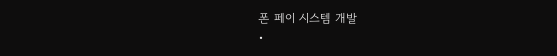폰 페이 시스템 개발
•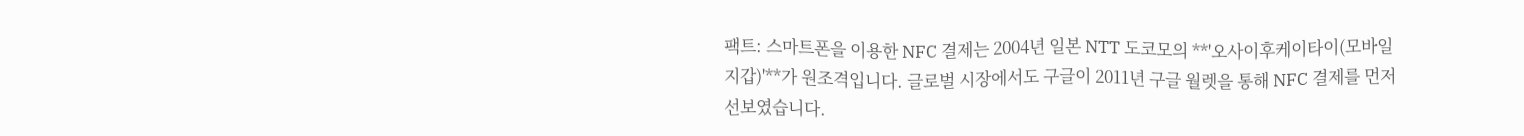팩트: 스마트폰을 이용한 NFC 결제는 2004년 일본 NTT 도코모의 **'오사이후케이타이(모바일 지갑)'**가 원조격입니다. 글로벌 시장에서도 구글이 2011년 구글 월렛을 통해 NFC 결제를 먼저 선보였습니다.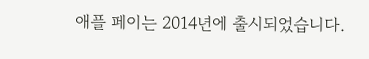애플 페이는 2014년에 출시되었습니다.